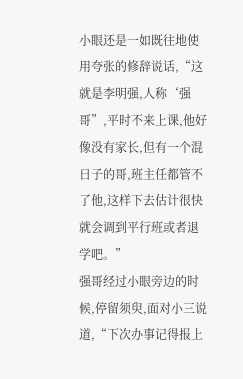小眼还是一如既往地使用夸张的修辞说话,“这就是李明强,人称‘强哥”,平时不来上课,他好像没有家长,但有一个混日子的哥,班主任都管不了他,这样下去估计很快就会调到平行班或者退学吧。”
强哥经过小眼旁边的时候,停留须臾,面对小三说道,“下次办事记得报上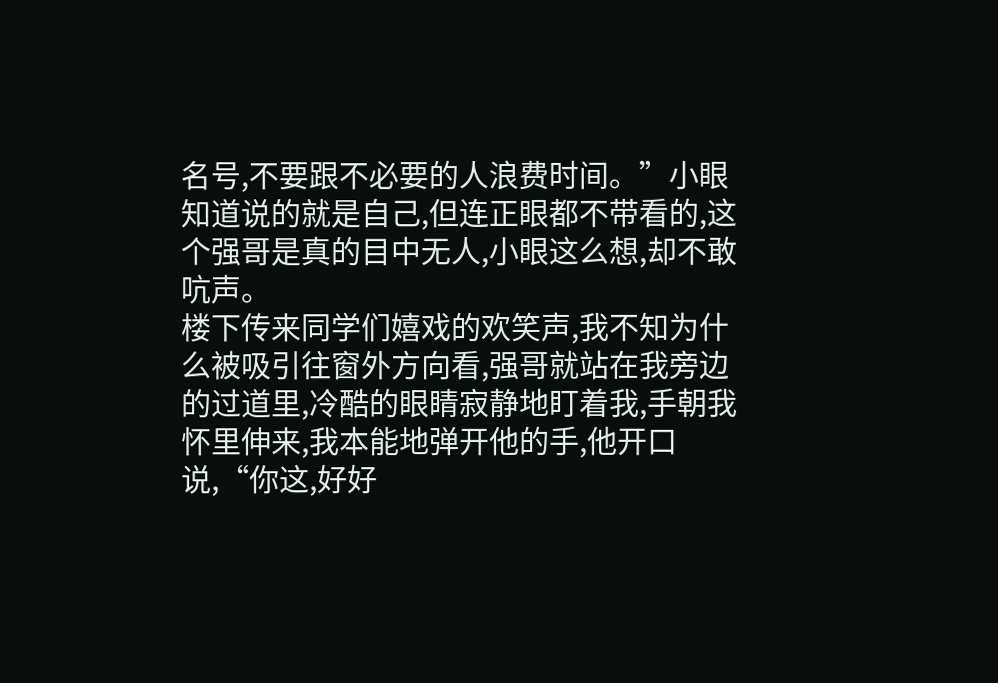名号,不要跟不必要的人浪费时间。”小眼知道说的就是自己,但连正眼都不带看的,这个强哥是真的目中无人,小眼这么想,却不敢吭声。
楼下传来同学们嬉戏的欢笑声,我不知为什么被吸引往窗外方向看,强哥就站在我旁边的过道里,冷酷的眼睛寂静地盯着我,手朝我怀里伸来,我本能地弹开他的手,他开口说,“你这,好好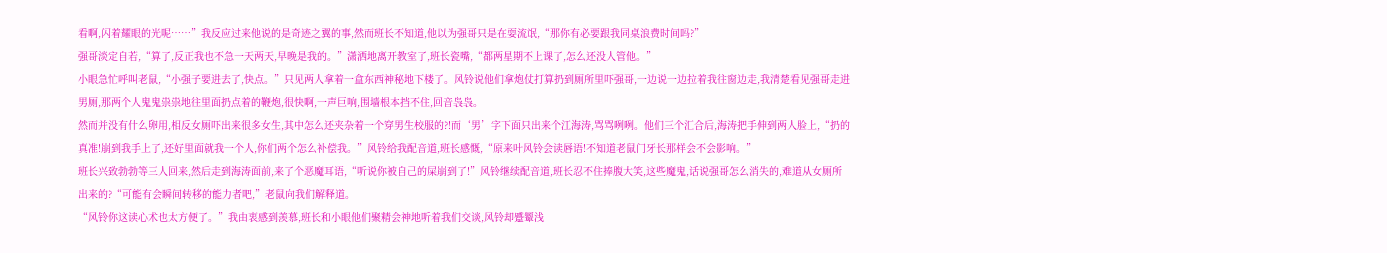看啊,闪着耀眼的光呢……”我反应过来他说的是奇迹之翼的事,然而班长不知道,他以为强哥只是在耍流氓,“那你有必要跟我同桌浪费时间吗?”
强哥淡定自若,“算了,反正我也不急一天两天,早晚是我的。”潇洒地离开教室了,班长瓷嘴,“都两星期不上课了,怎么还没人管他。”
小眼急忙呼叫老鼠,“小强子要进去了,快点。”只见两人拿着一盒东西神秘地下楼了。风铃说他们拿炮仗打算扔到厕所里吓强哥,一边说一边拉着我往窗边走,我清楚看见强哥走进男厕,那两个人鬼鬼祟祟地往里面扔点着的鞭炮,很快啊,一声巨响,围墙根本挡不住,回音袅袅。
然而并没有什么卵用,相反女厕吓出来很多女生,其中怎么还夹杂着一个穿男生校服的?!而‘男’字下面只出来个江海涛,骂骂咧咧。他们三个汇合后,海涛把手伸到两人脸上,“扔的真准!崩到我手上了,还好里面就我一个人,你们两个怎么补偿我。”风铃给我配音道,班长感慨,“原来叶风铃会读唇语!不知道老鼠门牙长那样会不会影响。”
班长兴致勃勃等三人回来,然后走到海涛面前,来了个恶魔耳语,“听说你被自己的屎崩到了!”风铃继续配音道,班长忍不住捧腹大笑,这些魔鬼,话说强哥怎么消失的,难道从女厕所出来的?“可能有会瞬间转移的能力者吧,”老鼠向我们解释道。
“风铃你这读心术也太方便了。”我由衷感到羡慕,班长和小眼他们聚精会神地听着我们交谈,风铃却蹙颦浅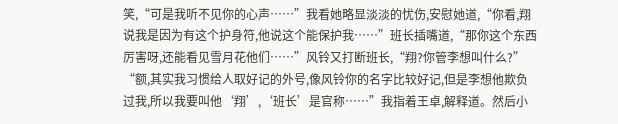笑,“可是我听不见你的心声……”我看她略显淡淡的忧伤,安慰她道,“你看,翔说我是因为有这个护身符,他说这个能保护我……”班长插嘴道,“那你这个东西厉害呀,还能看见雪月花他们……”风铃又打断班长,“翔?你管李想叫什么?”
“额,其实我习惯给人取好记的外号,像风铃你的名字比较好记,但是李想他欺负过我,所以我要叫他‘翔’,‘班长’是官称……”我指着王卓,解释道。然后小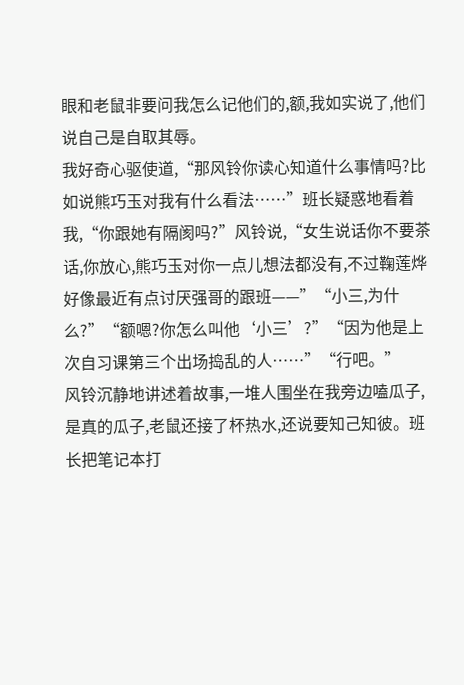眼和老鼠非要问我怎么记他们的,额,我如实说了,他们说自己是自取其辱。
我好奇心驱使道,“那风铃你读心知道什么事情吗?比如说熊巧玉对我有什么看法……”班长疑惑地看着我,“你跟她有隔阂吗?”风铃说,“女生说话你不要茶话,你放心,熊巧玉对你一点儿想法都没有,不过鞠莲烨好像最近有点讨厌强哥的跟班——”“小三,为什么?”“额嗯?你怎么叫他‘小三’?”“因为他是上次自习课第三个出场捣乱的人……”“行吧。”
风铃沉静地讲述着故事,一堆人围坐在我旁边嗑瓜子,是真的瓜子,老鼠还接了杯热水,还说要知己知彼。班长把笔记本打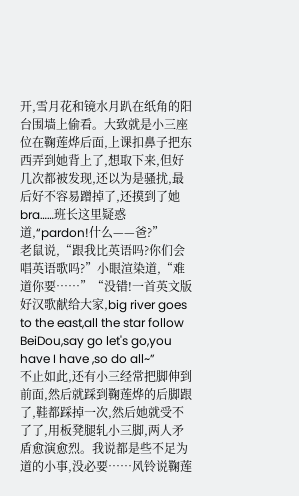开,雪月花和镜水月趴在纸角的阳台围墙上偷看。大致就是小三座位在鞠莲烨后面,上课扣鼻子把东西弄到她背上了,想取下来,但好几次都被发现,还以为是骚扰,最后好不容易蹭掉了,还摸到了她bra……班长这里疑惑道,“pardon!什么——爸?”
老鼠说,“跟我比英语吗?你们会唱英语歌吗?”小眼渲染道,“难道你要……”“没错!一首英文版好汉歌献给大家,big river goes to the east,all the star follow BeiDou,say go let's go,you have I have ,so do all~”
不止如此,还有小三经常把脚伸到前面,然后就踩到鞠莲烨的后脚跟了,鞋都踩掉一次,然后她就受不了了,用板凳腿轧小三脚,两人矛盾愈演愈烈。我说都是些不足为道的小事,没必要……风铃说鞠莲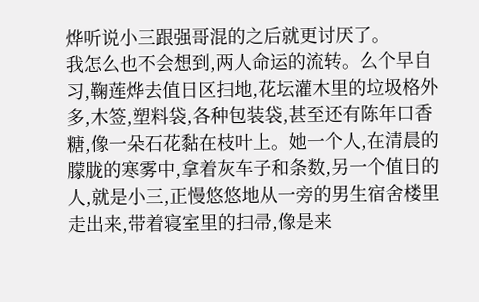烨听说小三跟强哥混的之后就更讨厌了。
我怎么也不会想到,两人命运的流转。么个早自习,鞠莲烨去值日区扫地,花坛灌木里的垃圾格外多,木签,塑料袋,各种包装袋,甚至还有陈年口香糖,像一朵石花黏在枝叶上。她一个人,在清晨的朦胧的寒雾中,拿着灰车子和条数,另一个值日的人,就是小三,正慢悠悠地从一旁的男生宿舍楼里走出来,带着寝室里的扫帚,像是来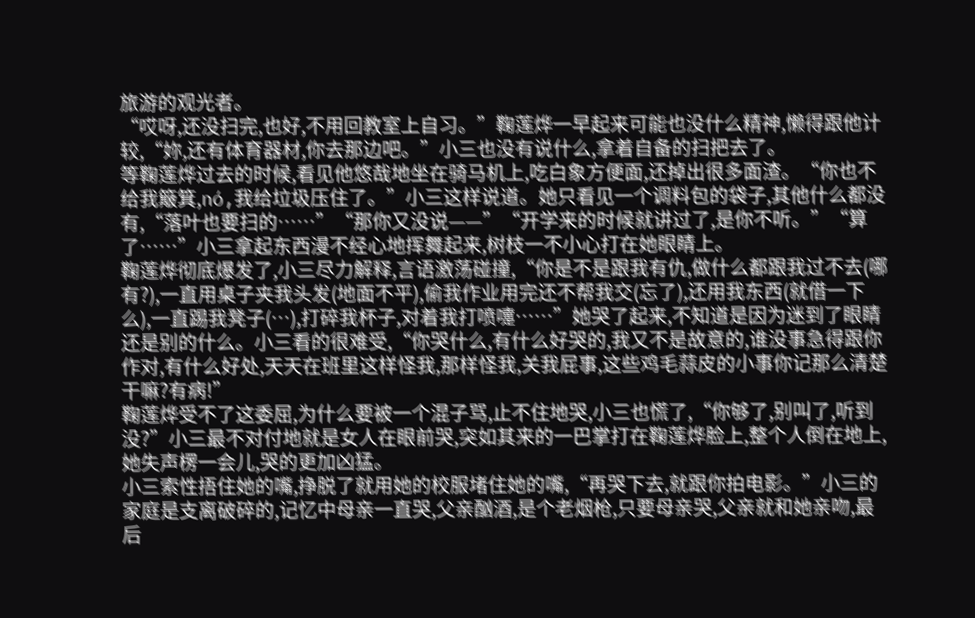旅游的观光者。
“哎呀,还没扫完,也好,不用回教室上自习。”鞠莲烨一早起来可能也没什么精神,懒得跟他计较,“妳,还有体育器材,你去那边吧。”小三也没有说什么,拿着自备的扫把去了。
等鞠莲烨过去的时候,看见他悠哉地坐在骑马机上,吃白象方便面,还掉出很多面渣。“你也不给我簸箕,nó,我给垃圾压住了。”小三这样说道。她只看见一个调料包的袋子,其他什么都没有,“落叶也要扫的……”“那你又没说——”“开学来的时候就讲过了,是你不听。”“算了……”小三拿起东西漫不经心地挥舞起来,树枝一不小心打在她眼睛上。
鞠莲烨彻底爆发了,小三尽力解释,言语激荡碰撞,“你是不是跟我有仇,做什么都跟我过不去(哪有?),一直用桌子夹我头发(地面不平),偷我作业用完还不帮我交(忘了),还用我东西(就借一下么),一直踢我凳子(…),打碎我杯子,对着我打喷嚏……”她哭了起来,不知道是因为迷到了眼睛还是别的什么。小三看的很难受,“你哭什么,有什么好哭的,我又不是故意的,谁没事急得跟你作对,有什么好处,天天在班里这样怪我,那样怪我,关我屁事,这些鸡毛蒜皮的小事你记那么清楚干嘛?有病!”
鞠莲烨受不了这委屈,为什么要被一个混子骂,止不住地哭,小三也慌了,“你够了,别叫了,听到没?”小三最不对付地就是女人在眼前哭,突如其来的一巴掌打在鞠莲烨脸上,整个人倒在地上,她失声楞一会儿,哭的更加凶猛。
小三索性捂住她的嘴,挣脱了就用她的校服堵住她的嘴,“再哭下去,就跟你拍电影。”小三的家庭是支离破碎的,记忆中母亲一直哭,父亲酗酒,是个老烟枪,只要母亲哭,父亲就和她亲吻,最后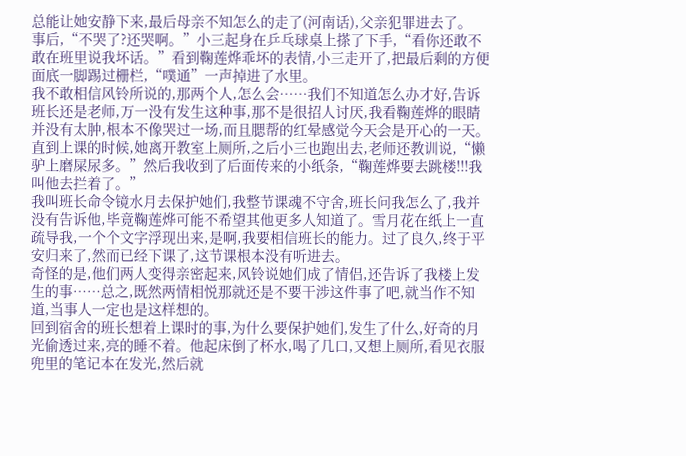总能让她安静下来,最后母亲不知怎么的走了(河南话),父亲犯罪进去了。
事后,“不哭了?还哭啊。”小三起身在乒乓球桌上搽了下手,“看你还敢不敢在班里说我坏话。”看到鞠莲烨乖坏的表情,小三走开了,把最后剩的方便面底一脚踢过栅栏,“噗通”一声掉进了水里。
我不敢相信风铃所说的,那两个人,怎么会……我们不知道怎么办才好,告诉班长还是老师,万一没有发生这种事,那不是很招人讨厌,我看鞠莲烨的眼睛并没有太肿,根本不像哭过一场,而且腮帮的红晕感觉今天会是开心的一天。直到上课的时候,她离开教室上厕所,之后小三也跑出去,老师还教训说,“懒驴上磨屎尿多。”然后我收到了后面传来的小纸条,“鞠莲烨要去跳楼!!!我叫他去拦着了。”
我叫班长命令镜水月去保护她们,我整节课魂不守舍,班长问我怎么了,我并没有告诉他,毕竟鞠莲烨可能不希望其他更多人知道了。雪月花在纸上一直疏导我,一个个文字浮现出来,是啊,我要相信班长的能力。过了良久,终于平安归来了,然而已经下课了,这节课根本没有听进去。
奇怪的是,他们两人变得亲密起来,风铃说她们成了情侣,还告诉了我楼上发生的事……总之,既然两情相悦那就还是不要干涉这件事了吧,就当作不知道,当事人一定也是这样想的。
回到宿舍的班长想着上课时的事,为什么要保护她们,发生了什么,好奇的月光偷透过来,亮的睡不着。他起床倒了杯水,喝了几口,又想上厕所,看见衣服兜里的笔记本在发光,然后就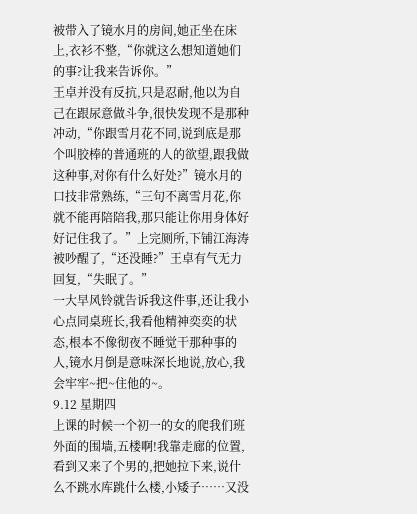被带入了镜水月的房间,她正坐在床上,衣衫不整,“你就这么想知道她们的事?让我来告诉你。”
王卓并没有反抗,只是忍耐,他以为自己在跟尿意做斗争,很快发现不是那种冲动,“你跟雪月花不同,说到底是那个叫胶棒的普通班的人的欲望,跟我做这种事,对你有什么好处?”镜水月的口技非常熟练,“三句不离雪月花,你就不能再陪陪我,那只能让你用身体好好记住我了。”上完厕所,下铺江海涛被吵醒了,“还没睡?”王卓有气无力回复,“失眠了。”
一大早风铃就告诉我这件事,还让我小心点同桌班长,我看他精神奕奕的状态,根本不像彻夜不睡觉干那种事的人,镜水月倒是意味深长地说,放心,我会牢牢~把~住他的~。
9.12 星期四
上课的时候一个初一的女的爬我们班外面的围墙,五楼啊!我靠走廊的位置,看到又来了个男的,把她拉下来,说什么不跳水库跳什么楼,小矮子……又没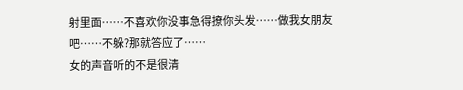射里面……不喜欢你没事急得撩你头发……做我女朋友吧……不躲?那就答应了……
女的声音听的不是很清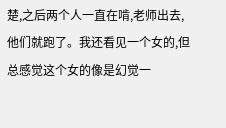楚,之后两个人一直在啃,老师出去,他们就跑了。我还看见一个女的,但总感觉这个女的像是幻觉一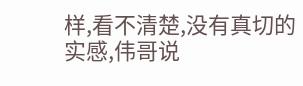样,看不清楚,没有真切的实感,伟哥说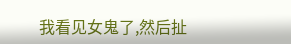我看见女鬼了,然后扯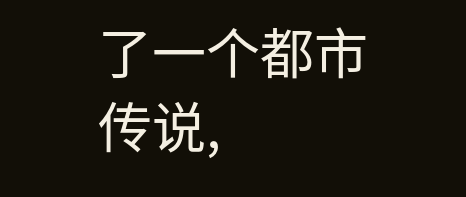了一个都市传说,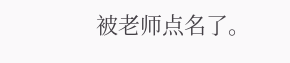被老师点名了。